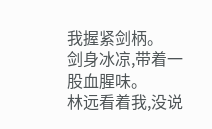我握紧剑柄。
剑身冰凉,带着一股血腥味。
林远看着我,没说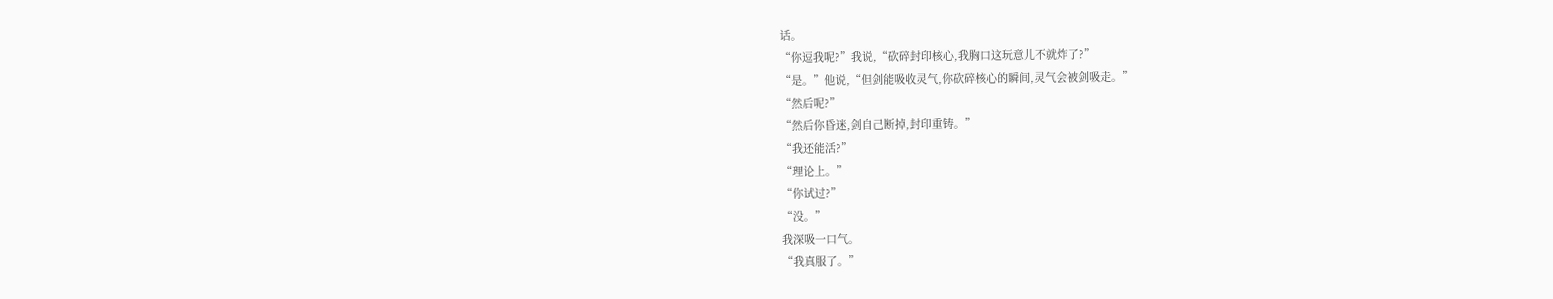话。
“你逗我呢?”我说,“砍碎封印核心,我胸口这玩意儿不就炸了?”
“是。”他说,“但剑能吸收灵气,你砍碎核心的瞬间,灵气会被剑吸走。”
“然后呢?”
“然后你昏迷,剑自己断掉,封印重铸。”
“我还能活?”
“理论上。”
“你试过?”
“没。”
我深吸一口气。
“我真服了。”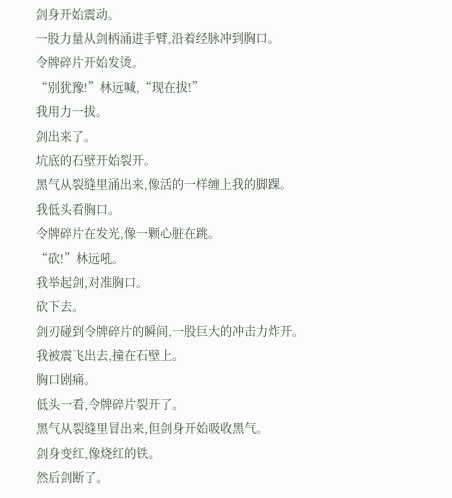剑身开始震动。
一股力量从剑柄涌进手臂,沿着经脉冲到胸口。
令牌碎片开始发烫。
“别犹豫!”林远喊,“现在拔!”
我用力一拔。
剑出来了。
坑底的石壁开始裂开。
黑气从裂缝里涌出来,像活的一样缠上我的脚踝。
我低头看胸口。
令牌碎片在发光,像一颗心脏在跳。
“砍!”林远吼。
我举起剑,对准胸口。
砍下去。
剑刃碰到令牌碎片的瞬间,一股巨大的冲击力炸开。
我被震飞出去,撞在石壁上。
胸口剧痛。
低头一看,令牌碎片裂开了。
黑气从裂缝里冒出来,但剑身开始吸收黑气。
剑身变红,像烧红的铁。
然后剑断了。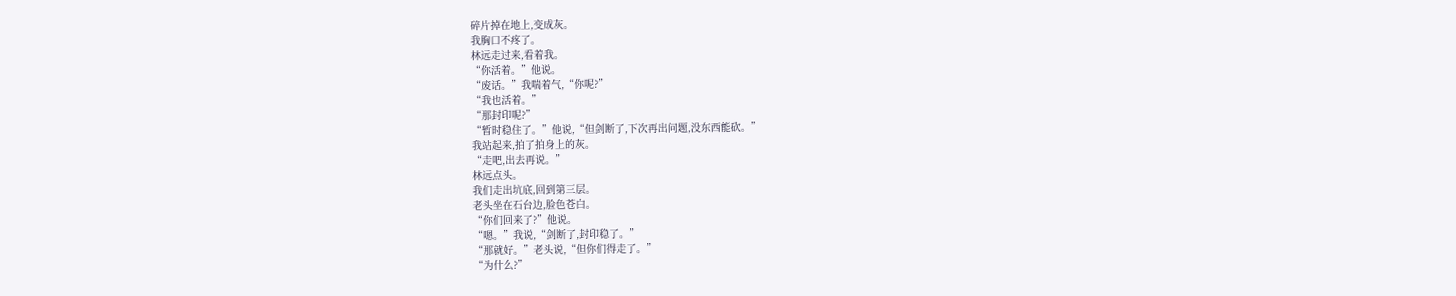碎片掉在地上,变成灰。
我胸口不疼了。
林远走过来,看着我。
“你活着。”他说。
“废话。”我喘着气,“你呢?”
“我也活着。”
“那封印呢?”
“暂时稳住了。”他说,“但剑断了,下次再出问题,没东西能砍。”
我站起来,拍了拍身上的灰。
“走吧,出去再说。”
林远点头。
我们走出坑底,回到第三层。
老头坐在石台边,脸色苍白。
“你们回来了?”他说。
“嗯。”我说,“剑断了,封印稳了。”
“那就好。”老头说,“但你们得走了。”
“为什么?”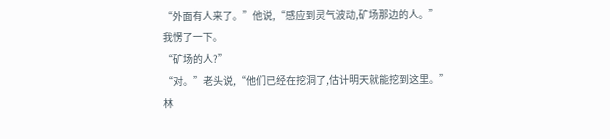“外面有人来了。”他说,“感应到灵气波动,矿场那边的人。”
我愣了一下。
“矿场的人?”
“对。”老头说,“他们已经在挖洞了,估计明天就能挖到这里。”
林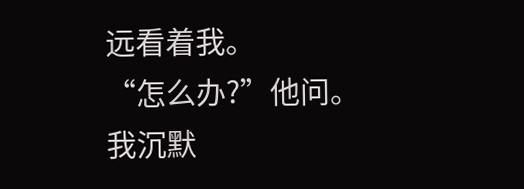远看着我。
“怎么办?”他问。
我沉默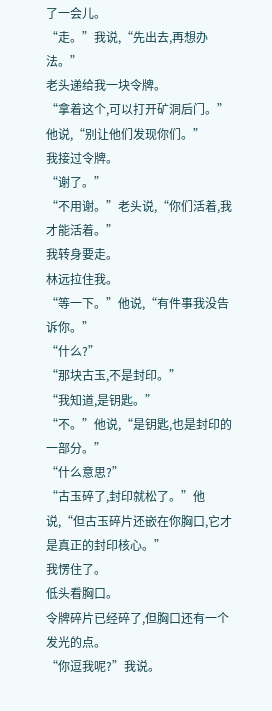了一会儿。
“走。”我说,“先出去,再想办法。”
老头递给我一块令牌。
“拿着这个,可以打开矿洞后门。”他说,“别让他们发现你们。”
我接过令牌。
“谢了。”
“不用谢。”老头说,“你们活着,我才能活着。”
我转身要走。
林远拉住我。
“等一下。”他说,“有件事我没告诉你。”
“什么?”
“那块古玉,不是封印。”
“我知道,是钥匙。”
“不。”他说,“是钥匙,也是封印的一部分。”
“什么意思?”
“古玉碎了,封印就松了。”他说,“但古玉碎片还嵌在你胸口,它才是真正的封印核心。”
我愣住了。
低头看胸口。
令牌碎片已经碎了,但胸口还有一个发光的点。
“你逗我呢?”我说。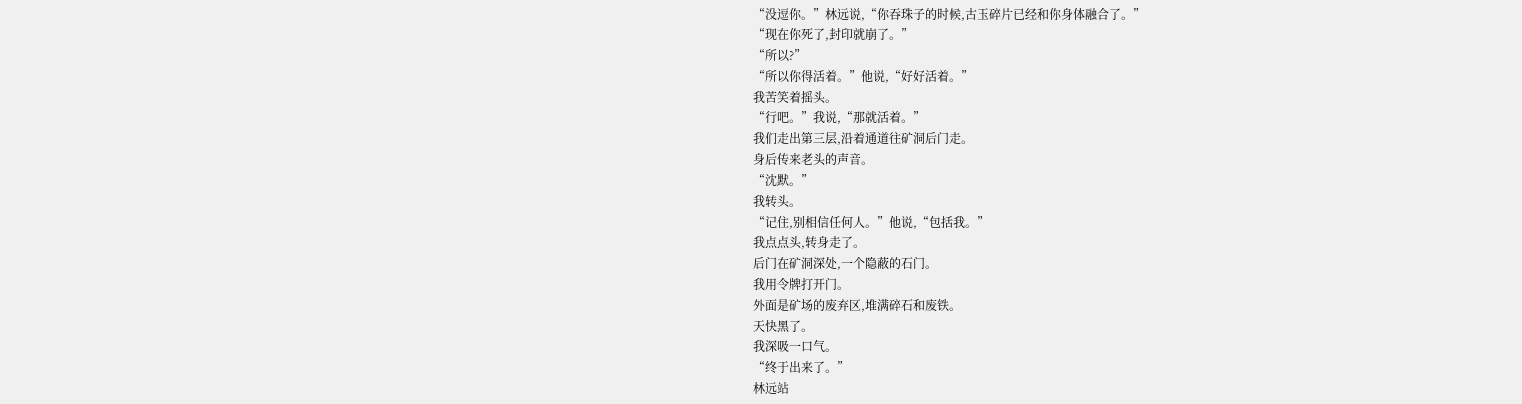“没逗你。”林远说,“你吞珠子的时候,古玉碎片已经和你身体融合了。”
“现在你死了,封印就崩了。”
“所以?”
“所以你得活着。”他说,“好好活着。”
我苦笑着摇头。
“行吧。”我说,“那就活着。”
我们走出第三层,沿着通道往矿洞后门走。
身后传来老头的声音。
“沈默。”
我转头。
“记住,别相信任何人。”他说,“包括我。”
我点点头,转身走了。
后门在矿洞深处,一个隐蔽的石门。
我用令牌打开门。
外面是矿场的废弃区,堆满碎石和废铁。
天快黑了。
我深吸一口气。
“终于出来了。”
林远站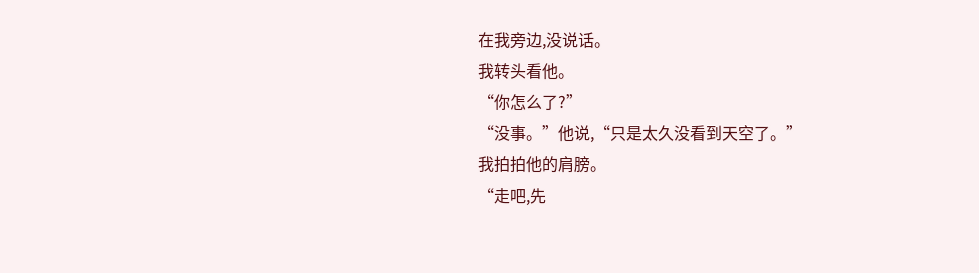在我旁边,没说话。
我转头看他。
“你怎么了?”
“没事。”他说,“只是太久没看到天空了。”
我拍拍他的肩膀。
“走吧,先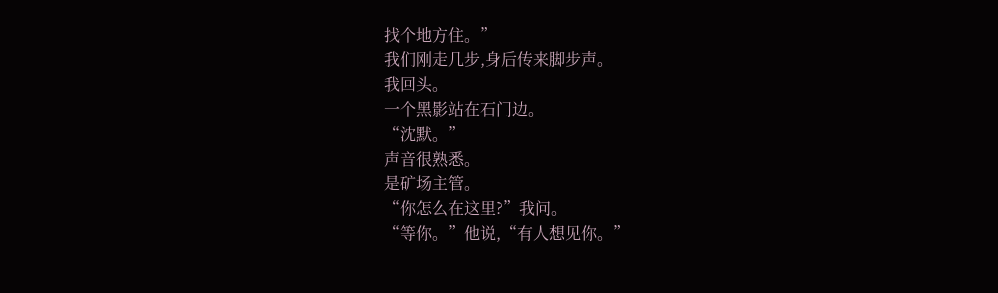找个地方住。”
我们刚走几步,身后传来脚步声。
我回头。
一个黑影站在石门边。
“沈默。”
声音很熟悉。
是矿场主管。
“你怎么在这里?”我问。
“等你。”他说,“有人想见你。”